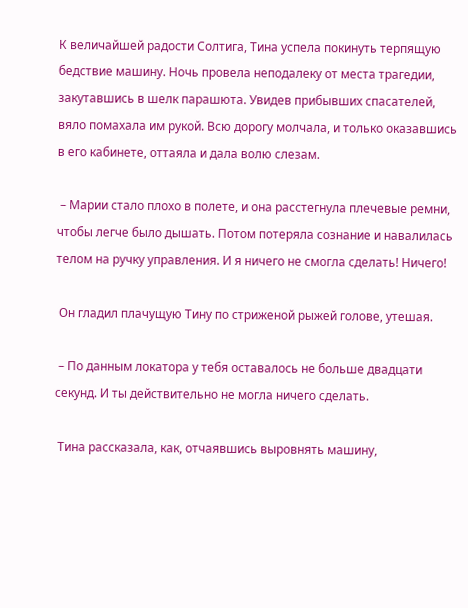К величайшей радости Солтига, Тина успела покинуть терпящую бедствие машину. Ночь провела неподалеку от места трагедии, закутавшись в шелк парашюта. Увидев прибывших спасателей, вяло помахала им рукой. Всю дорогу молчала, и только оказавшись в его кабинете, оттаяла и дала волю слезам.

 – Марии стало плохо в полете, и она расстегнула плечевые ремни, чтобы легче было дышать. Потом потеряла сознание и навалилась телом на ручку управления. И я ничего не смогла сделать! Ничего!

 Он гладил плачущую Тину по стриженой рыжей голове, утешая.

 – По данным локатора у тебя оставалось не больше двадцати секунд. И ты действительно не могла ничего сделать.

 Тина рассказала, как, отчаявшись выровнять машину,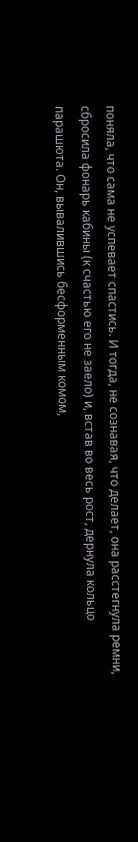поняла, что сама не успевает спастись. И тогда, не сознавая, что делает, она расстегнула ремни, сбросила фонарь кабины (к счастью его не заело) и, встав во весь рост, дернула кольцо парашюта. Он, вывалившись бесформенным комом,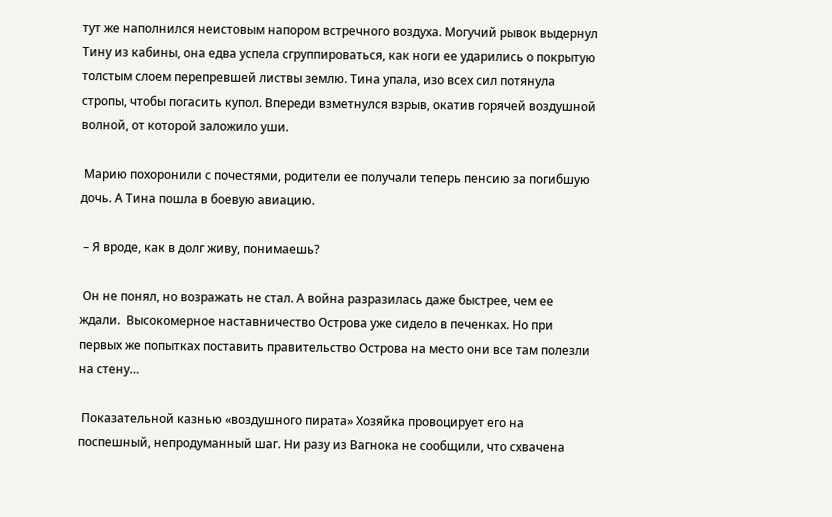тут же наполнился неистовым напором встречного воздуха. Могучий рывок выдернул Тину из кабины, она едва успела сгруппироваться, как ноги ее ударились о покрытую толстым слоем перепревшей листвы землю. Тина упала, изо всех сил потянула стропы, чтобы погасить купол. Впереди взметнулся взрыв, окатив горячей воздушной волной, от которой заложило уши.

 Марию похоронили с почестями, родители ее получали теперь пенсию за погибшую дочь. А Тина пошла в боевую авиацию.

 – Я вроде, как в долг живу, понимаешь?

 Он не понял, но возражать не стал. А война разразилась даже быстрее, чем ее ждали.  Высокомерное наставничество Острова уже сидело в печенках. Но при первых же попытках поставить правительство Острова на место они все там полезли на стену…

 Показательной казнью «воздушного пирата» Хозяйка провоцирует его на поспешный, непродуманный шаг. Ни разу из Вагнока не сообщили, что схвачена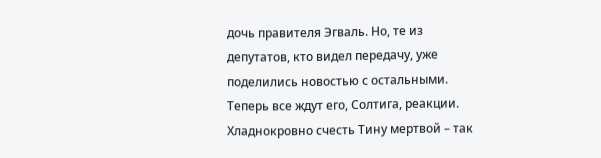дочь правителя Эгваль. Но, те из депутатов, кто видел передачу, уже поделились новостью с остальными. Теперь все ждут его, Солтига, реакции. Хладнокровно счесть Тину мертвой – так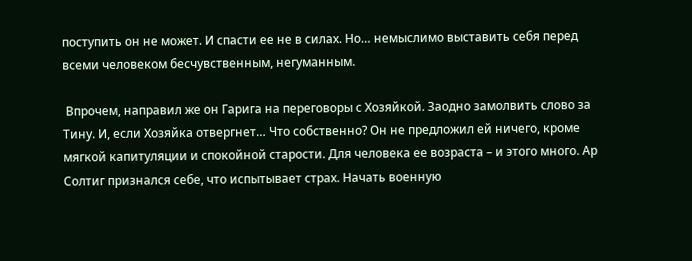поступить он не может. И спасти ее не в силах. Но… немыслимо выставить себя перед всеми человеком бесчувственным, негуманным.

 Впрочем, направил же он Гарига на переговоры с Хозяйкой. Заодно замолвить слово за Тину. И, если Хозяйка отвергнет… Что собственно? Он не предложил ей ничего, кроме мягкой капитуляции и спокойной старости. Для человека ее возраста – и этого много. Ар Солтиг признался себе, что испытывает страх. Начать военную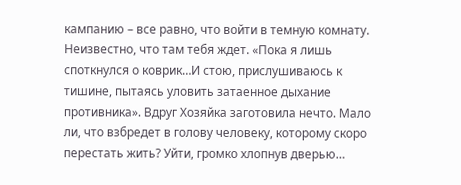кампанию – все равно, что войти в темную комнату. Неизвестно, что там тебя ждет. «Пока я лишь споткнулся о коврик…И стою, прислушиваюсь к тишине, пытаясь уловить затаенное дыхание противника». Вдруг Хозяйка заготовила нечто. Мало ли, что взбредет в голову человеку, которому скоро перестать жить? Уйти, громко хлопнув дверью…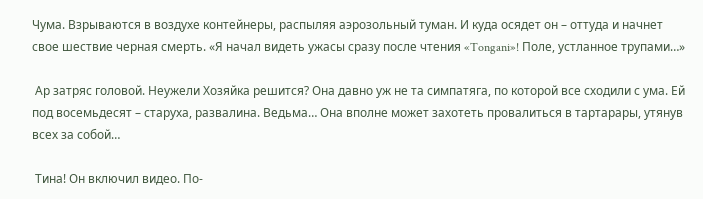Чума. Взрываются в воздухе контейнеры, распыляя аэрозольный туман. И куда осядет он – оттуда и начнет свое шествие черная смерть. «Я начал видеть ужасы сразу после чтения «Tongani»! Поле, устланное трупами…»

 Ар затряс головой. Неужели Хозяйка решится? Она давно уж не та симпатяга, по которой все сходили с ума. Ей под восемьдесят – старуха, развалина. Ведьма… Она вполне может захотеть провалиться в тартарары, утянув всех за собой…

 Тина! Он включил видео. По-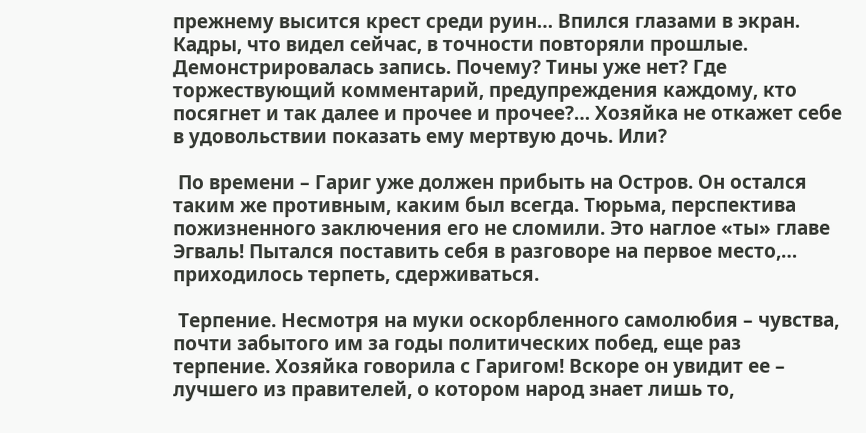прежнему высится крест среди руин… Впился глазами в экран. Кадры, что видел сейчас, в точности повторяли прошлые. Демонстрировалась запись. Почему? Тины уже нет? Где торжествующий комментарий, предупреждения каждому, кто посягнет и так далее и прочее и прочее?… Хозяйка не откажет себе в удовольствии показать ему мертвую дочь. Или?

 По времени – Гариг уже должен прибыть на Остров. Он остался таким же противным, каким был всегда. Тюрьма, перспектива пожизненного заключения его не сломили. Это наглое «ты» главе Эгваль! Пытался поставить себя в разговоре на первое место,… приходилось терпеть, сдерживаться.

 Терпение. Несмотря на муки оскорбленного самолюбия – чувства, почти забытого им за годы политических побед, еще раз терпение. Хозяйка говорила с Гаригом! Вскоре он увидит ее – лучшего из правителей, о котором народ знает лишь то,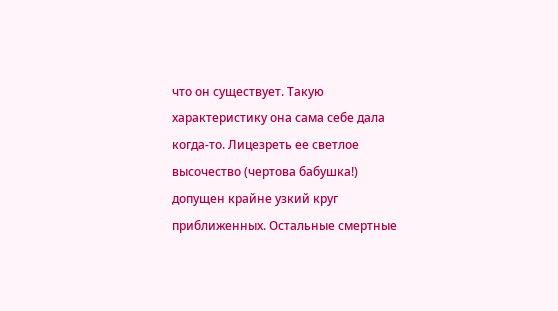что он существует. Такую характеристику она сама себе дала когда-то. Лицезреть ее светлое высочество (чертова бабушка!) допущен крайне узкий круг приближенных. Остальные смертные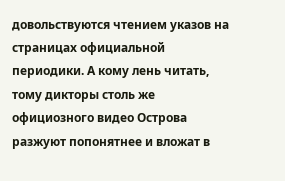довольствуются чтением указов на страницах официальной периодики. А кому лень читать, тому дикторы столь же официозного видео Острова разжуют попонятнее и вложат в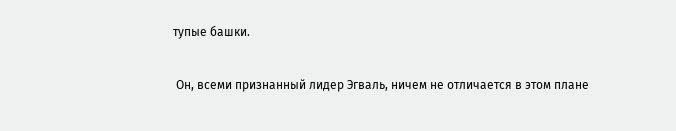тупые башки.

 Он, всеми признанный лидер Эгваль, ничем не отличается в этом плане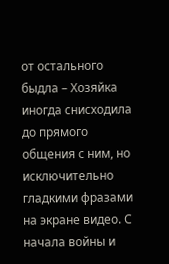от остального быдла – Хозяйка иногда снисходила до прямого общения с ним, но исключительно гладкими фразами на экране видео. С начала войны и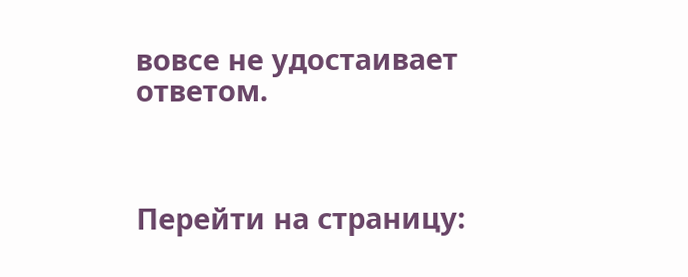вовсе не удостаивает ответом.



Перейти на страницу: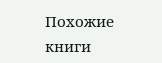Похожие книги